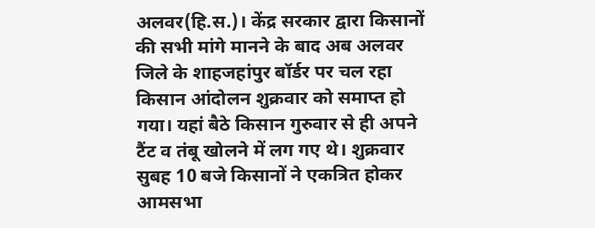अलवर(हि.स.)। केंद्र सरकार द्वारा किसानों की सभी मांगे मानने के बाद अब अलवर जिले के शाहजहांपुर बॉर्डर पर चल रहा किसान आंदोलन शुक्रवार को समाप्त हो गया। यहां बैठे किसान गुरुवार से ही अपने टैंट व तंबू खोलने में लग गए थे। शुक्रवार सुबह 10 बजे किसानों ने एकत्रित होकर आमसभा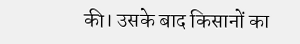की। उसके बाद किसानों का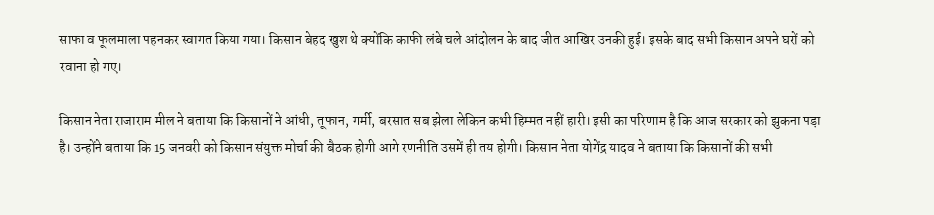साफा व फूलमाला पहनकर स्वागत किया गया। किसान बेहद खुश थे क्योंकि काफी लंबे चले आंदोलन के बाद जीत आखिर उनकी हुई। इसके बाद सभी किसान अपने घरों को रवाना हो गए।

किसान नेता राजाराम मील ने बताया कि किसानों ने आंधी, तूफान, गर्मी, बरसात सब झेला लेकिन कभी हिम्मत नहीं हारी। इसी का परिणाम है कि आज सरकार को झुकना पड़ा है। उन्होंने बताया कि 15 जनवरी को किसान संयुक्त मोर्चा की बैठक होगी आगे रणनीति उसमें ही तय होगी। किसान नेता योगेंद्र यादव ने बताया कि किसानों की सभी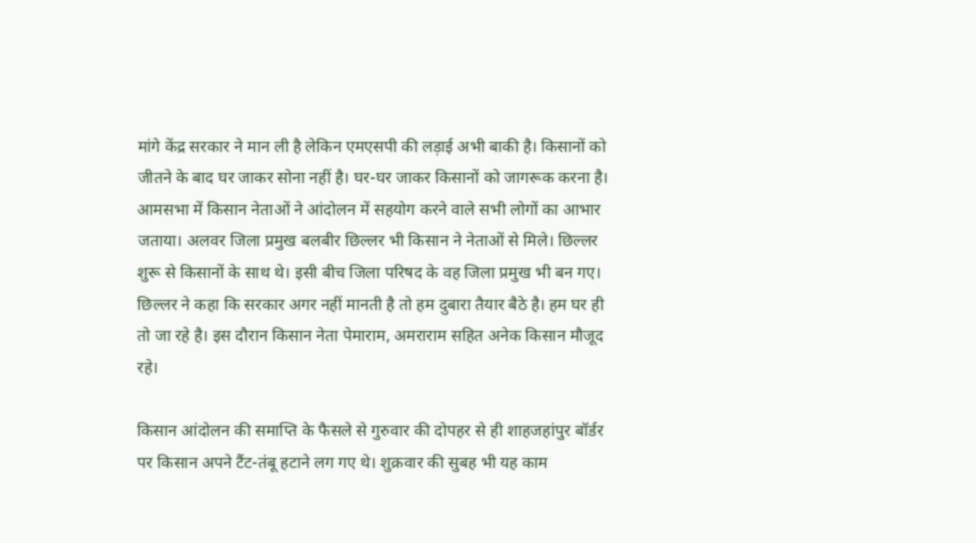मांगे केंद्र सरकार ने मान ली है लेकिन एमएसपी की लड़ाई अभी बाकी है। किसानों को जीतने के बाद घर जाकर सोना नहीं है। घर-घर जाकर किसानों को जागरूक करना है। आमसभा में किसान नेताओं ने आंदोलन में सहयोग करने वाले सभी लोगों का आभार जताया। अलवर जिला प्रमुख बलबीर छिल्लर भी किसान ने नेताओं से मिले। छिल्लर शुरू से किसानों के साथ थे। इसी बीच जिला परिषद के वह जिला प्रमुख भी बन गए। छिल्लर ने कहा कि सरकार अगर नहीं मानती है तो हम दुबारा तैयार बैठे है। हम घर ही तो जा रहे है। इस दौरान किसान नेता पेमाराम, अमराराम सहित अनेक किसान मौजूद रहे।

किसान आंदोलन की समाप्ति के फैसले से गुरुवार की दोपहर से ही शाहजहांपुर बॉर्डर पर किसान अपने टैंट-तंबू हटाने लग गए थे। शुक्रवार की सुबह भी यह काम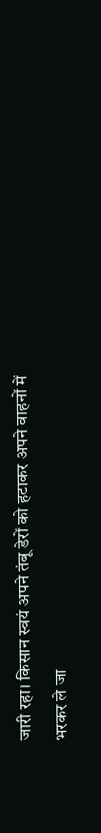जारी रहा। किसान स्वयं अपने तंबू डेरों को हटाकर अपने वाहनों में भरकर ले जा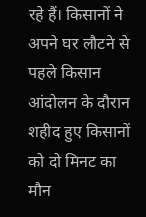रहे हैं। किसानों ने अपने घर लौटने से पहले किसान आंदोलन के दौरान शहीद हुए किसानों को दो मिनट का मौन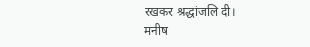रखकर श्रद्धांजलि दी।
मनीष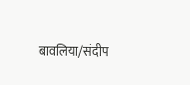बावलिया/संदीप